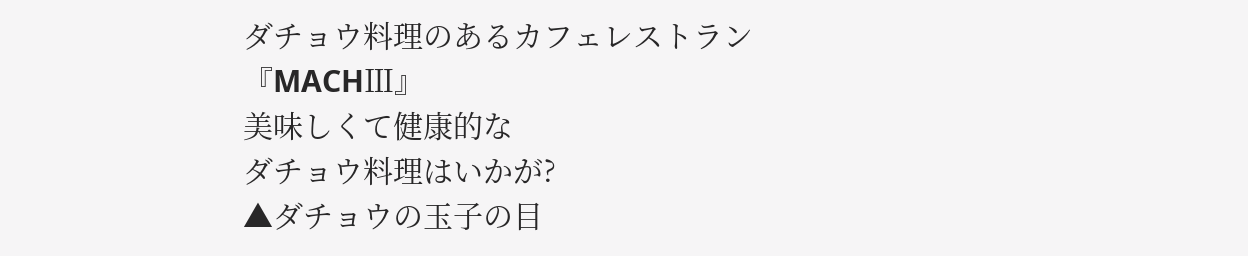ダチョウ料理のあるカフェレストラン『MACHⅢ』
美味しくて健康的な
ダチョウ料理はいかが?
▲ダチョウの玉子の目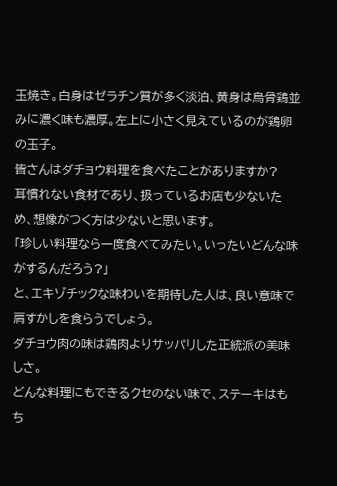玉焼き。白身はゼラチン質が多く淡泊、黄身は烏骨鶏並みに濃く味も濃厚。左上に小さく見えているのが鶏卵の玉子。
皆さんはダチョウ料理を食べたことがありますか?
耳慣れない食材であり、扱っているお店も少ないため、想像がつく方は少ないと思います。
「珍しい料理なら一度食べてみたい。いったいどんな味がするんだろう?」
と、エキゾチックな味わいを期待した人は、良い意味で肩すかしを食らうでしょう。
ダチョウ肉の味は鶏肉よりサッパリした正統派の美味しさ。
どんな料理にもできるクセのない味で、ステーキはもち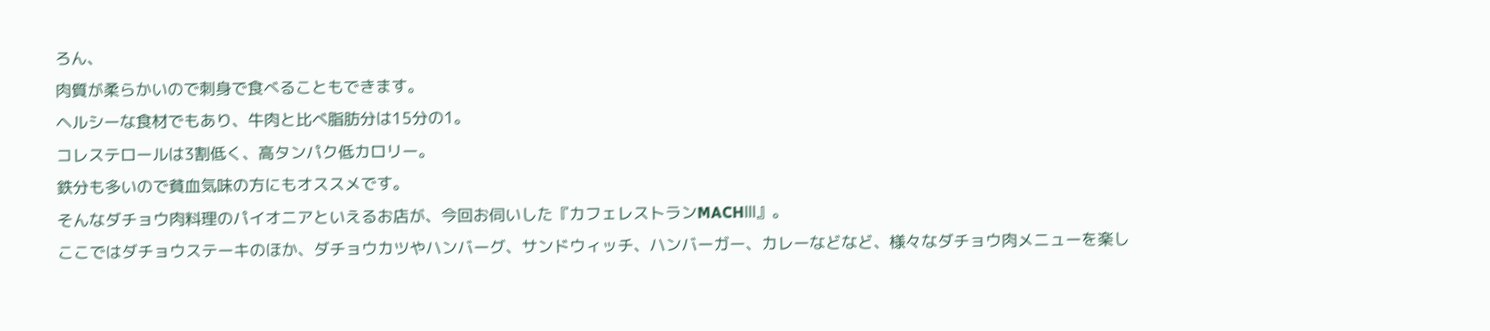ろん、
肉質が柔らかいので刺身で食べることもできます。
ヘルシーな食材でもあり、牛肉と比べ脂肪分は15分の1。
コレステロールは3割低く、高タンパク低カロリー。
鉄分も多いので貧血気味の方にもオススメです。
そんなダチョウ肉料理のパイオニアといえるお店が、今回お伺いした『カフェレストランMACHⅢ』。
ここではダチョウステーキのほか、ダチョウカツやハンバーグ、サンドウィッチ、ハンバーガー、カレーなどなど、様々なダチョウ肉メニューを楽し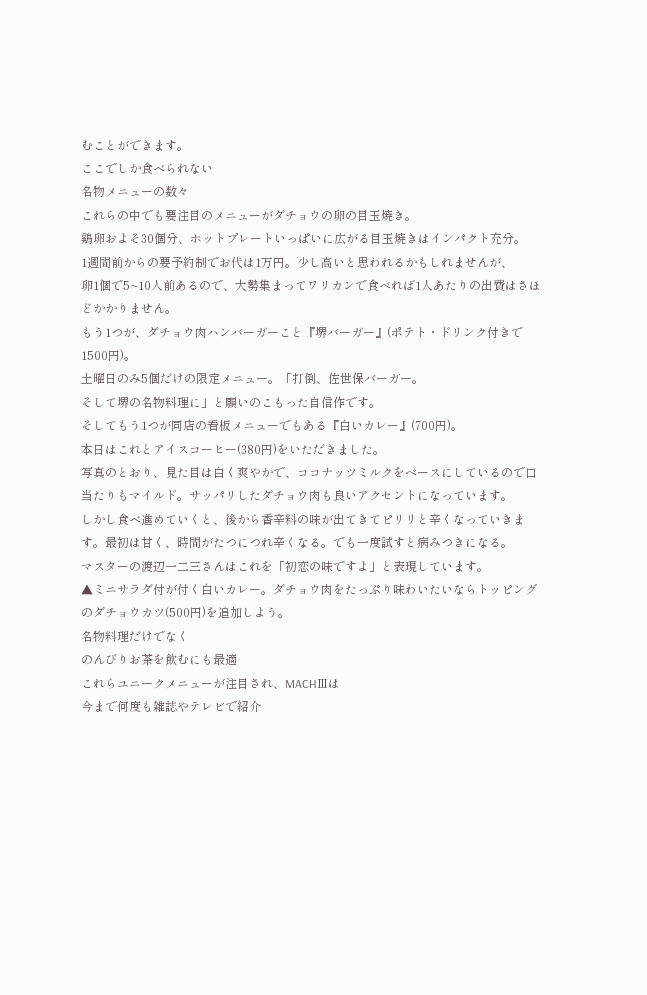むことができます。
ここでしか食べられない
名物メニューの数々
これらの中でも要注目のメニューがダチョウの卵の目玉焼き。
鶏卵およそ30個分、ホットプレートいっぱいに広がる目玉焼きはインパクト充分。
1週間前からの要予約制でお代は1万円。少し高いと思われるかもしれませんが、
卵1個で5~10人前あるので、大勢集まってワリカンで食べれば1人あたりの出費はさほどかかりません。
もう1つが、ダチョウ肉ハンバーガーこと『堺バーガー』(ポテト・ドリンク付きで1500円)。
土曜日のみ5個だけの限定メニュー。「打倒、佐世保バーガー。
そして堺の名物料理に」と願いのこもった自信作です。
そしてもう1つが同店の看板メニューでもある『白いカレー』(700円)。
本日はこれとアイスコーヒー(380円)をいただきました。
写真のとおり、見た目は白く爽やかで、ココナッツミルクをベースにしているので口当たりもマイルド。サッパリしたダチョウ肉も良いアクセントになっています。
しかし食べ進めていくと、後から香辛料の味が出てきてピリリと辛くなっていきます。最初は甘く、時間がたつにつれ辛くなる。でも一度試すと病みつきになる。
マスターの渡辺一二三さんはこれを「初恋の味ですよ」と表現しています。
▲ミニサラダ付が付く白いカレー。ダチョウ肉をたっぷり味わいたいならトッピングのダチョウカツ(500円)を追加しよう。
名物料理だけでなく
のんびりお茶を飲むにも最適
これらユニークメニューが注目され、MACHⅢは
今まで何度も雑誌やテレビで紹介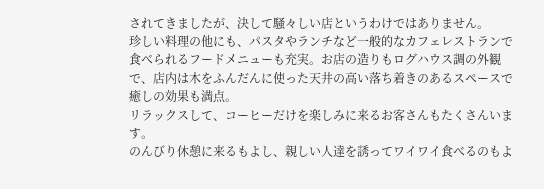されてきましたが、決して騒々しい店というわけではありません。
珍しい料理の他にも、パスタやランチなど一般的なカフェレストランで食べられるフードメニューも充実。お店の造りもログハウス調の外観で、店内は木をふんだんに使った天井の高い落ち着きのあるスペースで癒しの効果も満点。
リラックスして、コーヒーだけを楽しみに来るお客さんもたくさんいます。
のんびり休憩に来るもよし、親しい人達を誘ってワイワイ食べるのもよ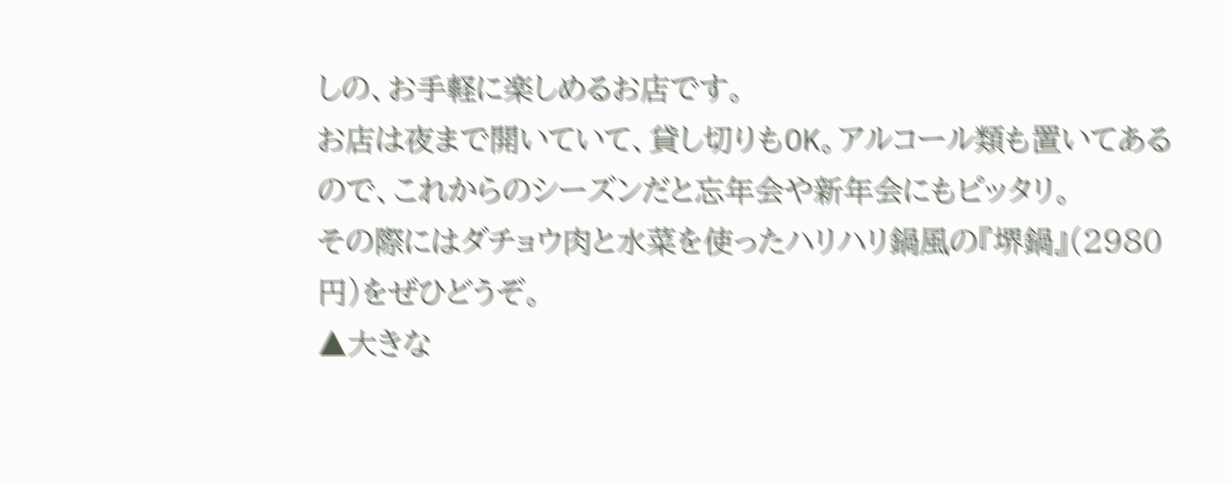しの、お手軽に楽しめるお店です。
お店は夜まで開いていて、貸し切りもOK。アルコール類も置いてあるので、これからのシーズンだと忘年会や新年会にもピッタリ。
その際にはダチョウ肉と水菜を使ったハリハリ鍋風の『堺鍋』(2980円)をぜひどうぞ。
▲大きな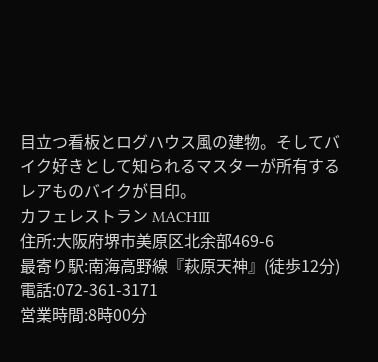目立つ看板とログハウス風の建物。そしてバイク好きとして知られるマスターが所有するレアものバイクが目印。
カフェレストラン MACHⅢ
住所:大阪府堺市美原区北余部469-6
最寄り駅:南海高野線『萩原天神』(徒歩12分)
電話:072-361-3171
営業時間:8時00分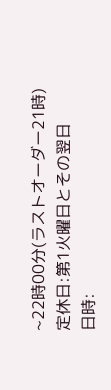~22時00分(ラストオーダー21時)
定休日:第1火曜日とその翌日
日時: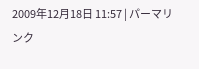2009年12月18日 11:57 | パーマリンク